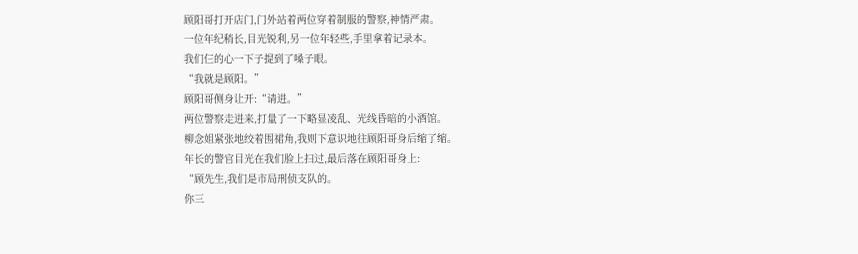顾阳哥打开店门,门外站着两位穿着制服的警察,神情严肃。
一位年纪稍长,目光锐利,另一位年轻些,手里拿着记录本。
我们仨的心一下子提到了嗓子眼。
“我就是顾阳。”
顾阳哥侧身让开:“请进。”
两位警察走进来,打量了一下略显凌乱、光线昏暗的小酒馆。
柳念姐紧张地绞着围裙角,我则下意识地往顾阳哥身后缩了缩。
年长的警官目光在我们脸上扫过,最后落在顾阳哥身上:
“顾先生,我们是市局刑侦支队的。
你三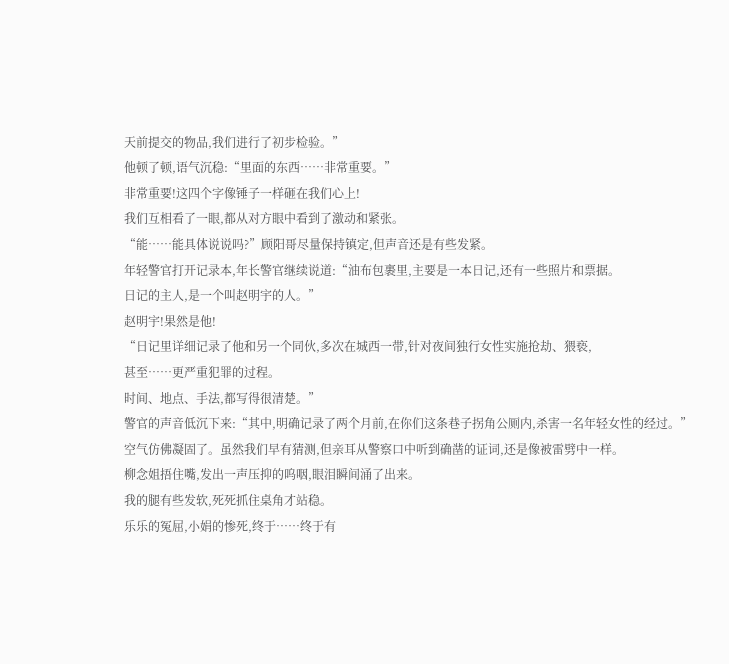天前提交的物品,我们进行了初步检验。”
他顿了顿,语气沉稳:“里面的东西……非常重要。”
非常重要!这四个字像锤子一样砸在我们心上!
我们互相看了一眼,都从对方眼中看到了激动和紧张。
“能……能具体说说吗?”顾阳哥尽量保持镇定,但声音还是有些发紧。
年轻警官打开记录本,年长警官继续说道:“油布包裹里,主要是一本日记,还有一些照片和票据。
日记的主人,是一个叫赵明宇的人。”
赵明宇!果然是他!
“日记里详细记录了他和另一个同伙,多次在城西一带,针对夜间独行女性实施抢劫、猥亵,
甚至……更严重犯罪的过程。
时间、地点、手法,都写得很清楚。”
警官的声音低沉下来:“其中,明确记录了两个月前,在你们这条巷子拐角公厕内,杀害一名年轻女性的经过。”
空气仿佛凝固了。虽然我们早有猜测,但亲耳从警察口中听到确凿的证词,还是像被雷劈中一样。
柳念姐捂住嘴,发出一声压抑的呜咽,眼泪瞬间涌了出来。
我的腿有些发软,死死抓住桌角才站稳。
乐乐的冤屈,小娟的惨死,终于……终于有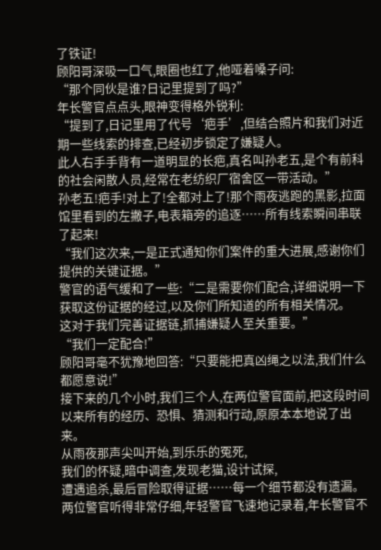了铁证!
顾阳哥深吸一口气,眼圈也红了,他哑着嗓子问:
“那个同伙是谁?日记里提到了吗?”
年长警官点点头,眼神变得格外锐利:
“提到了,日记里用了代号‘疤手’,但结合照片和我们对近期一些线索的排查,已经初步锁定了嫌疑人。
此人右手手背有一道明显的长疤,真名叫孙老五,是个有前科的社会闲散人员,经常在老纺织厂宿舍区一带活动。”
孙老五!疤手!对上了!全都对上了!那个雨夜逃跑的黑影,拉面馆里看到的左撇子,电表箱旁的追逐……所有线索瞬间串联了起来!
“我们这次来,一是正式通知你们案件的重大进展,感谢你们提供的关键证据。”
警官的语气缓和了一些:“二是需要你们配合,详细说明一下获取这份证据的经过,以及你们所知道的所有相关情况。
这对于我们完善证据链,抓捕嫌疑人至关重要。”
“我们一定配合!”
顾阳哥毫不犹豫地回答:“只要能把真凶绳之以法,我们什么都愿意说!”
接下来的几个小时,我们三个人,在两位警官面前,把这段时间以来所有的经历、恐惧、猜测和行动,原原本本地说了出来。
从雨夜那声尖叫开始,到乐乐的冤死,
我们的怀疑,暗中调查,发现老猫,设计试探,
遭遇追杀,最后冒险取得证据……每一个细节都没有遗漏。
两位警官听得非常仔细,年轻警官飞速地记录着,年长警官不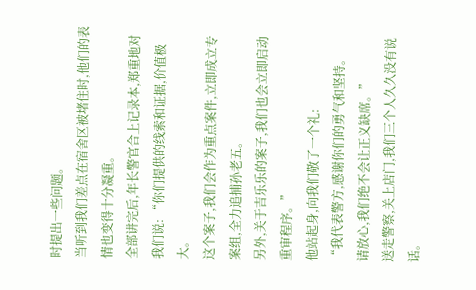时提出一些问题。
当听到我们差点在宿舍区被堵住时,他们的表情也变得十分凝重。
全部讲完后,年长警官合上记录本,郑重地对我们说: “你们提供的线索和证据,价值极大。
这个案子,我们会作为重点案件,立即成立专案组,全力追捕孙老五。
另外,关于吉乐乐的案子,我们也会立即启动重审程序。”
他站起身,向我们敬了一个礼:
“我代表警方,感谢你们的勇气和坚持。
请放心,我们绝不会让正义缺席。”
送走警察,关上店门,我们三个人久久没有说话。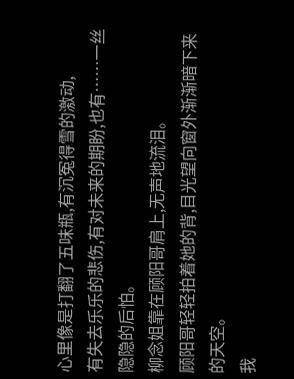心里像是打翻了五味瓶,有沉冤得雪的激动,
有失去乐乐的悲伤,有对未来的期盼,也有……一丝隐隐的后怕。
柳念姐靠在顾阳哥肩上,无声地流泪。
顾阳哥轻轻拍着她的背,目光望向窗外渐渐暗下来的天空。
我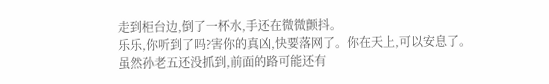走到柜台边,倒了一杯水,手还在微微颤抖。
乐乐,你听到了吗?害你的真凶,快要落网了。你在天上,可以安息了。
虽然孙老五还没抓到,前面的路可能还有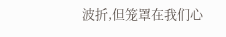波折,但笼罩在我们心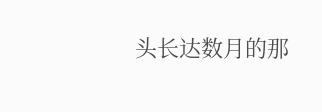头长达数月的那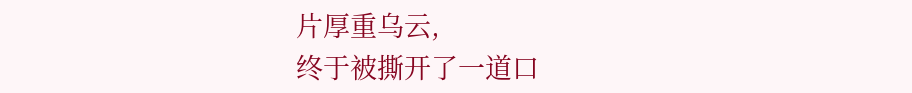片厚重乌云,
终于被撕开了一道口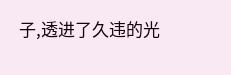子,透进了久违的光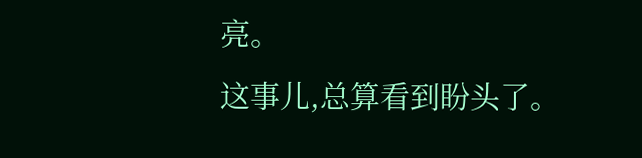亮。
这事儿,总算看到盼头了。